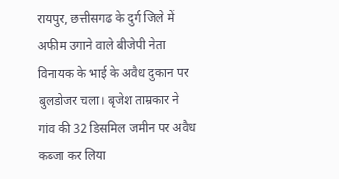रायपुर, छत्तीसगढ के दुर्ग जिले में अफीम उगाने वाले बीजेपी नेता विनायक के भाई के अवैध दुकान पर बुलडोजर चला। बृजेश ताम्रकार ने गांव की 32 डिसमिल जमीन पर अवैध कब्जा कर लिया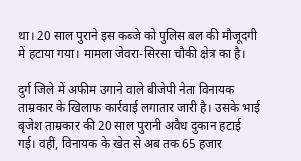था। 20 साल पुराने इस कब्जे को पुलिस बल की मौजूदगी में हटाया गया। मामला जेवरा-सिरसा चौकी क्षेत्र का है।

दुर्ग जिले में अफीम उगाने वाले बीजेपी नेता विनायक ताम्रकार के खिलाफ कार्रवाई लगातार जारी है। उसके भाई बृजेश ताम्रकार की 20 साल पुरानी अवैध दुकान हटाई गई। वहीं, विनायक के खेत से अब तक 65 हजार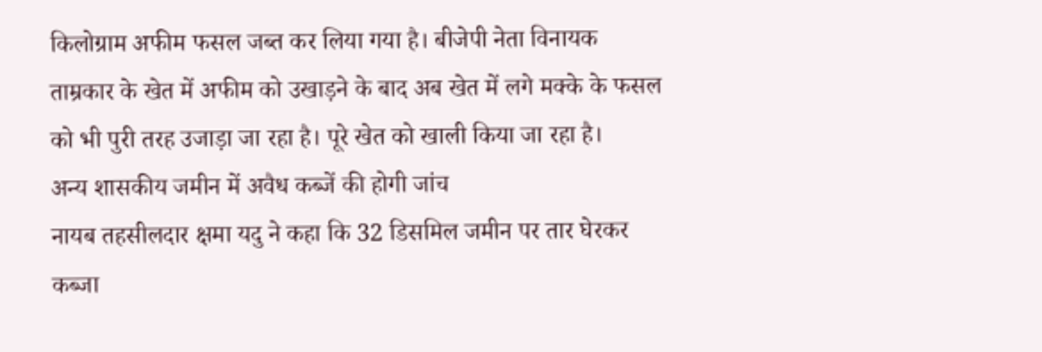किलोग्राम अफीम फसल जब्त कर लिया गया है। बीजेपी नेता विनायक ताम्रकार के खेत में अफीम को उखाड़ने के बाद अब खेत में लगे मक्के के फसल को भी पुरी तरह उजाड़ा जा रहा है। पूरे खेत को खाली किया जा रहा है।
अन्य शासकीय जमीन में अवैध कब्जें की होगी जांच
नायब तहसीलदार क्षमा यदु ने कहा कि 32 डिसमिल जमीन पर तार घेरकर कब्जा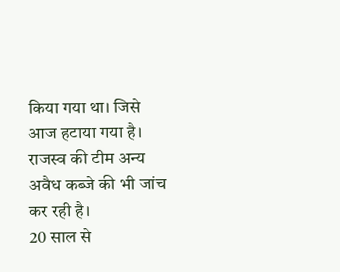किया गया था। जिसे आज हटाया गया है। राजस्व की टीम अन्य अवैध कब्जे की भी जांच कर रही है।
20 साल से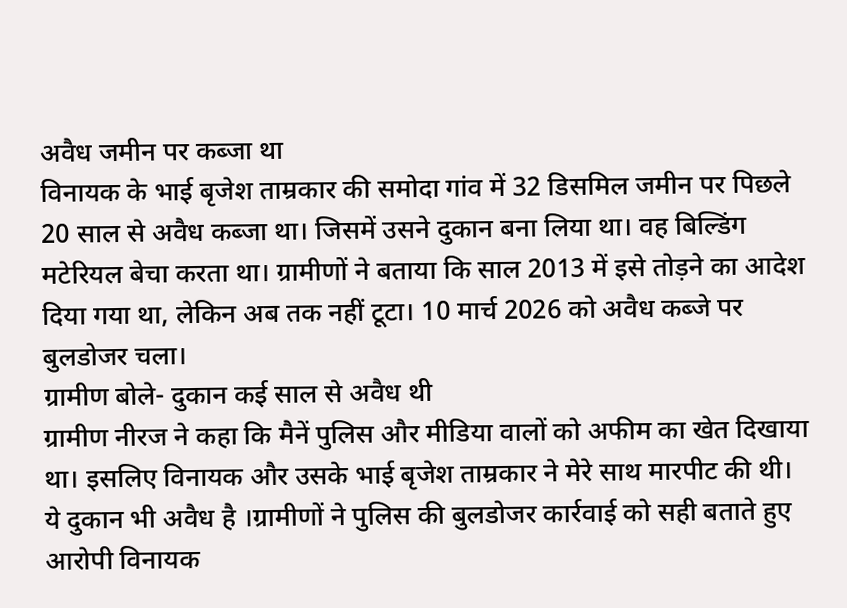अवैध जमीन पर कब्जा था
विनायक के भाई बृजेश ताम्रकार की समोदा गांव में 32 डिसमिल जमीन पर पिछले 20 साल से अवैध कब्जा था। जिसमें उसने दुकान बना लिया था। वह बिल्डिंग मटेरियल बेचा करता था। ग्रामीणों ने बताया कि साल 2013 में इसे तोड़ने का आदेश दिया गया था, लेकिन अब तक नहीं टूटा। 10 मार्च 2026 को अवैध कब्जे पर बुलडोजर चला।
ग्रामीण बोले- दुकान कई साल से अवैध थी
ग्रामीण नीरज ने कहा कि मैनें पुलिस और मीडिया वालों को अफीम का खेत दिखाया था। इसलिए विनायक और उसके भाई बृजेश ताम्रकार ने मेरे साथ मारपीट की थी। ये दुकान भी अवैध है ।ग्रामीणों ने पुलिस की बुलडोजर कार्रवाई को सही बताते हुए आरोपी विनायक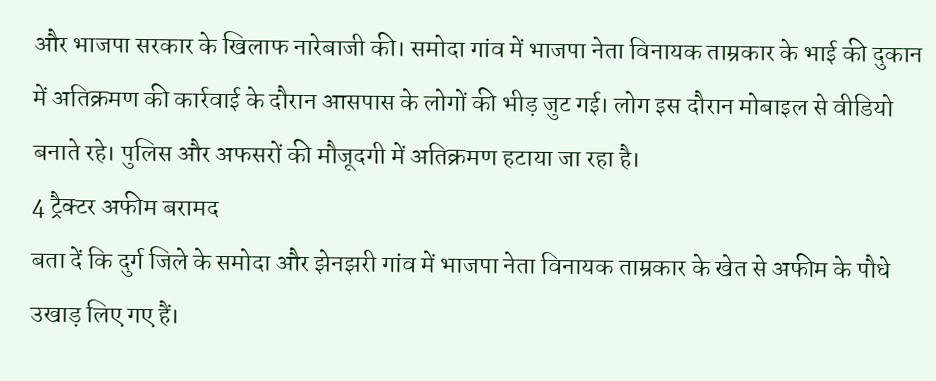और भाजपा सरकार के खिलाफ नारेबाजी की। समोदा गांव में भाजपा नेता विनायक ताम्रकार के भाई की दुकान में अतिक्रमण की कार्रवाई के दौरान आसपास के लोगों की भीड़ जुट गई। लोग इस दौरान मोबाइल से वीडियो बनाते रहे। पुलिस और अफसरों की मौजूदगी में अतिक्रमण हटाया जा रहा है।
4 ट्रैक्टर अफीम बरामद
बता दें कि दुर्ग जिले के समोदा और झेनझरी गांव में भाजपा नेता विनायक ताम्रकार के खेत से अफीम के पौधे उखाड़ लिए गए हैं।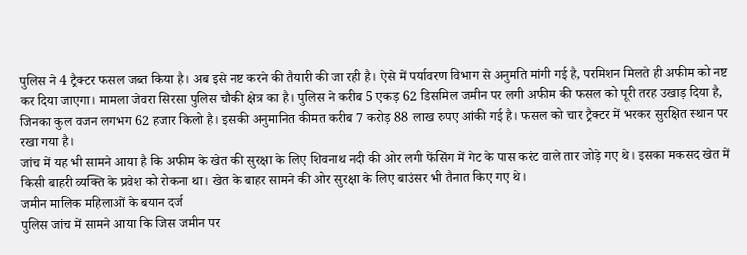पुलिस ने 4 ट्रैक्टर फसल जब्त किया है। अब इसे नष्ट करने की तैयारी की जा रही है। ऐसे में पर्यावरण विभाग से अनुमति मांगी गई है, परमिशन मिलते ही अफीम को नष्ट कर दिया जाएगा। मामला जेवरा सिरसा पुलिस चौकी क्षेत्र का है। पुलिस ने करीब 5 एकड़ 62 डिसमिल जमीन पर लगी अफीम की फसल को पूरी तरह उखाड़ दिया है, जिनका कुल वजन लगभग 62 हजार किलो है। इसकी अनुमानित कीमत करीब 7 करोड़ 88 लाख रुपए आंकी गई है। फसल को चार ट्रैक्टर में भरकर सुरक्षित स्थान पर रखा गया है।
जांच में यह भी सामने आया है कि अफीम के खेत की सुरक्षा के लिए शिवनाथ नदी की ओर लगी फेंसिंग में गेट के पास करंट वाले तार जोड़े गए थे। इसका मकसद खेत में किसी बाहरी व्यक्ति के प्रवेश को रोकना था। खेत के बाहर सामने की ओर सुरक्षा के लिए बाउंसर भी तैनात किए गए थे।
जमीन मालिक महिलाओं के बयान दर्ज
पुलिस जांच में सामने आया कि जिस जमीन पर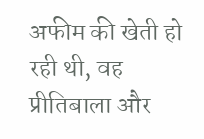अफीम की खेती हो रही थी, वह प्रीतिबाला और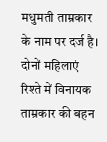मधुमती ताम्रकार के नाम पर दर्ज है। दोनों महिलाएं रिश्ते में विनायक ताम्रकार की बहन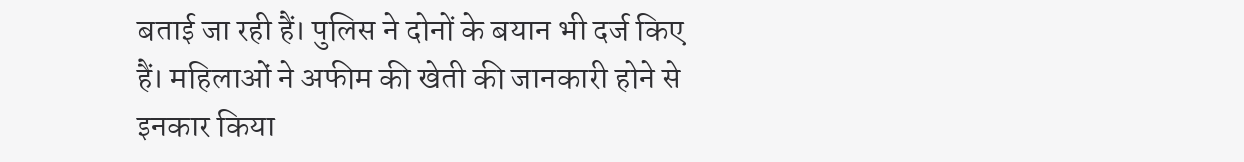बताई जा रही हैं। पुलिस ने दोनों के बयान भी दर्ज किए हैं। महिलाओं ने अफीम की खेती की जानकारी होने से इनकार किया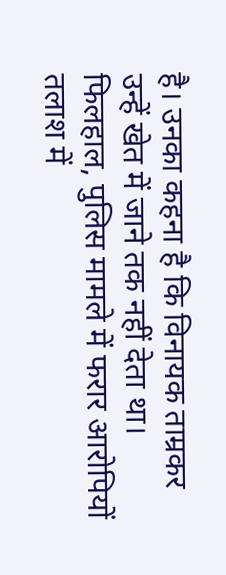है। उनका कहना है कि विनायक ताम्रकर उन्हें खेत में जाने तक नहीं देता था। फिलहाल, पुलिस मामले में फरार आरोपियों तलाश में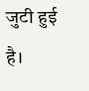जुटी हुई है।